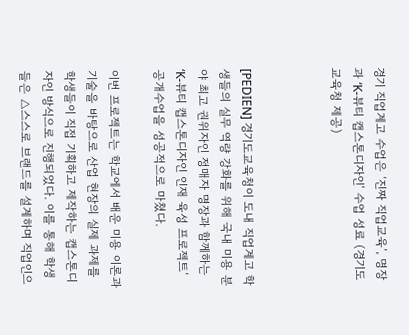경기 직업계고 수업은 ‘진짜 직업교육’, 명장과 ‘K-뷰티 캡스톤디자인’ 수업 성료 (경기도교육청 제공)



[PEDIEN] 경기도교육청이 도내 직업계고 학생들의 실무 역량 강화를 위해 국내 미용 분야 최고 권위자인 정매자 명장과 함께하는 ‘K-뷰티 캡스톤디자인 인재 육성 프로젝트’ 공개수업을 성공적으로 마쳤다.

이번 프로젝트는 학교에서 배운 미용 이론과 기술을 바탕으로 산업 현장의 실제 과제를 학생들이 직접 기획하고 제작하는 캡스톤디자인 방식으로 진행되었다. 이를 통해 학생들은 △스스로 브랜드를 설계하며 직업인으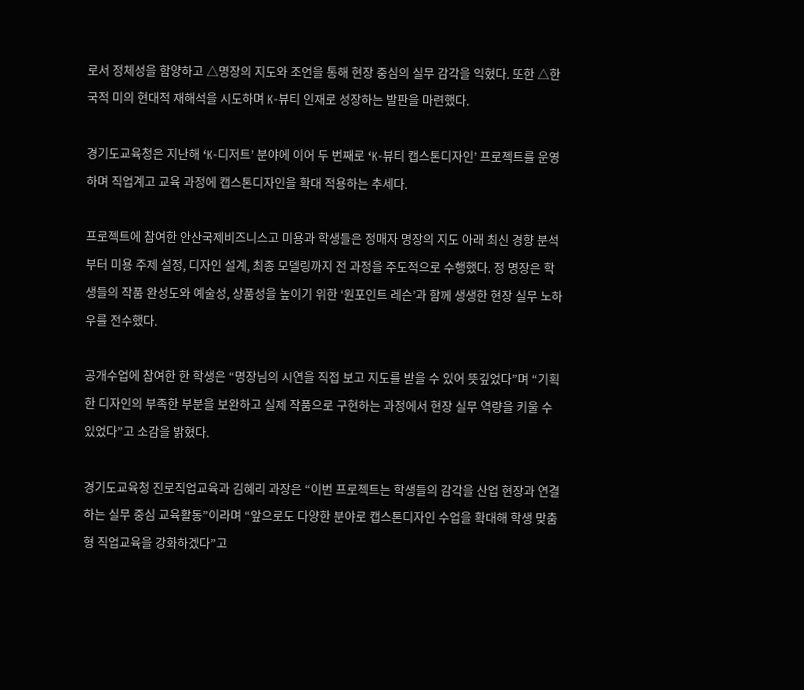로서 정체성을 함양하고 △명장의 지도와 조언을 통해 현장 중심의 실무 감각을 익혔다. 또한 △한국적 미의 현대적 재해석을 시도하며 K-뷰티 인재로 성장하는 발판을 마련했다.

경기도교육청은 지난해 ‘K-디저트’ 분야에 이어 두 번째로 ‘K-뷰티 캡스톤디자인’ 프로젝트를 운영하며 직업계고 교육 과정에 캡스톤디자인을 확대 적용하는 추세다.

프로젝트에 참여한 안산국제비즈니스고 미용과 학생들은 정매자 명장의 지도 아래 최신 경향 분석부터 미용 주제 설정, 디자인 설계, 최종 모델링까지 전 과정을 주도적으로 수행했다. 정 명장은 학생들의 작품 완성도와 예술성, 상품성을 높이기 위한 ‘원포인트 레슨’과 함께 생생한 현장 실무 노하우를 전수했다.

공개수업에 참여한 한 학생은 “명장님의 시연을 직접 보고 지도를 받을 수 있어 뜻깊었다”며 “기획한 디자인의 부족한 부분을 보완하고 실제 작품으로 구현하는 과정에서 현장 실무 역량을 키울 수 있었다”고 소감을 밝혔다.

경기도교육청 진로직업교육과 김혜리 과장은 “이번 프로젝트는 학생들의 감각을 산업 현장과 연결하는 실무 중심 교육활동”이라며 “앞으로도 다양한 분야로 캡스톤디자인 수업을 확대해 학생 맞춤형 직업교육을 강화하겠다”고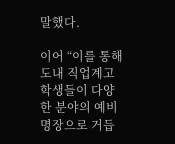말했다.

이어 “이를 통해 도내 직업계고 학생들이 다양한 분야의 예비 명장으로 거듭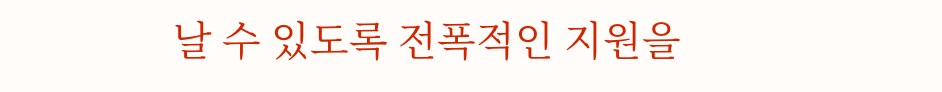날 수 있도록 전폭적인 지원을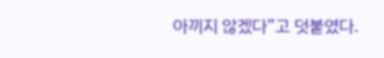아끼지 않겠다”고 덧붙였다.